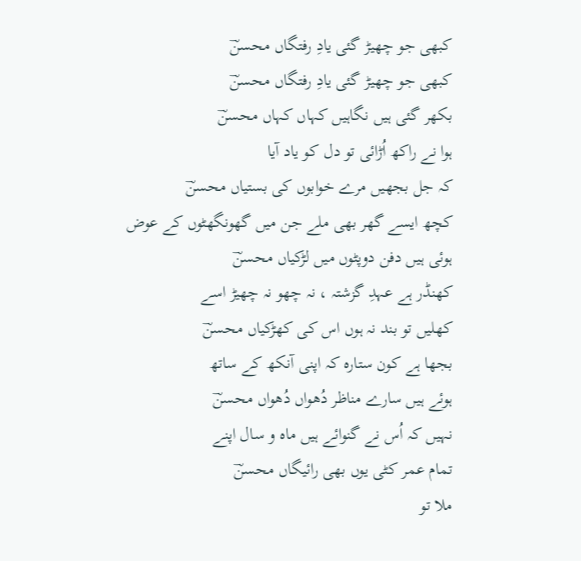کبھی جو چھیڑ گئی یادِ رفتگاں محسنؔ
کبھی جو چھیڑ گئی یادِ رفتگاں محسنؔ
بکھر گئی ہیں نگاہیں کہاں کہاں محسنؔ
ہوا نے راکھ اُڑائی تو دل کو یاد آیا
کہ جل بجھیں مرے خوابوں کی بستیاں محسنؔ
کچھ ایسے گھر بھی ملے جن میں گھونگھٹوں کے عوض
ہوئی ہیں دفن دوپٹوں میں لڑکیاں محسنؔ
کھنڈر ہے عہدِ گزشتہ ، نہ چھو نہ چھیڑ اسے
کھلیں تو بند نہ ہوں اس کی کھڑکیاں محسنؔ
بجھا ہے کون ستارہ کہ اپنی آنکھ کے ساتھ
ہوئے ہیں سارے مناظر دُھواں دُھواں محسنؔ
نہیں کہ اُس نے گنوائے ہیں ماہ و سال اپنے
تمام عمر کٹی یوں بھی رائیگاں محسنؔ
ملا تو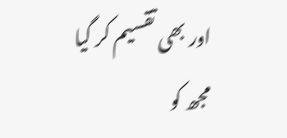اور بھی تقسیم کر گیا مجھ کو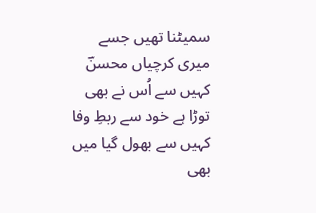سمیٹنا تھیں جسے میری کرچیاں محسنؔ
کہیں سے اُس نے بھی توڑا ہے خود سے ربطِ وفا
کہیں سے بھول گیا میں بھی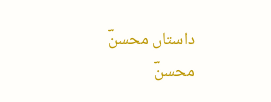داستاں محسنؔ
محسنؔ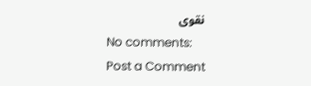نقوی
No comments:
Post a Comment